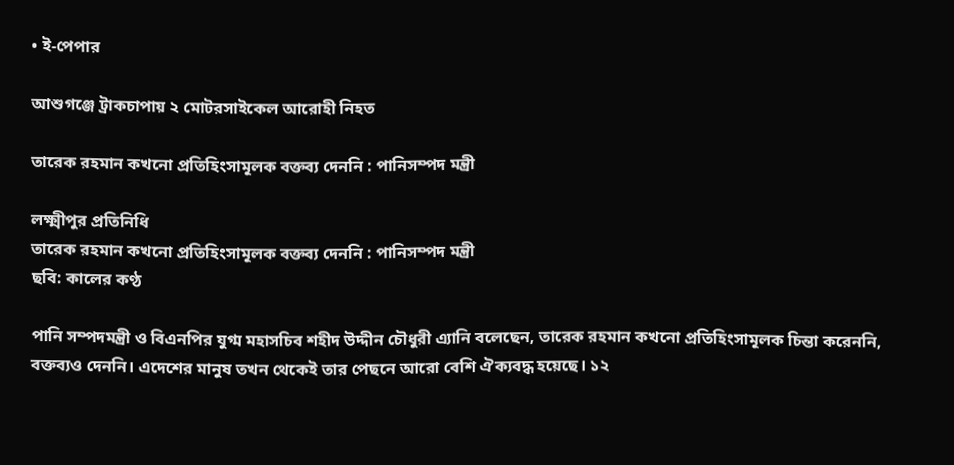• ই-পেপার

আশুগঞ্জে ট্রাকচাপায় ২ মোটরসাইকেল আরোহী নিহত

তারেক রহমান কখনো প্রতিহিংসামূলক বক্তব্য দেননি : পানিসম্পদ মন্ত্রী

লক্ষ্মীপুর প্রতিনিধি
তারেক রহমান কখনো প্রতিহিংসামূলক বক্তব্য দেননি : পানিসম্পদ মন্ত্রী
ছবি: কালের কণ্ঠ

পানি সম্পদমন্ত্রী ও বিএনপির যুগ্ম মহাসচিব শহীদ উদ্দীন চৌধুরী এ্যানি বলেছেন, তারেক রহমান কখনো প্রতিহিংসামূলক চিন্তা করেননি, বক্তব্যও দেননি। এদেশের মানুষ তখন থেকেই তার পেছনে আরো বেশি ঐক্যবদ্ধ হয়েছে। ১২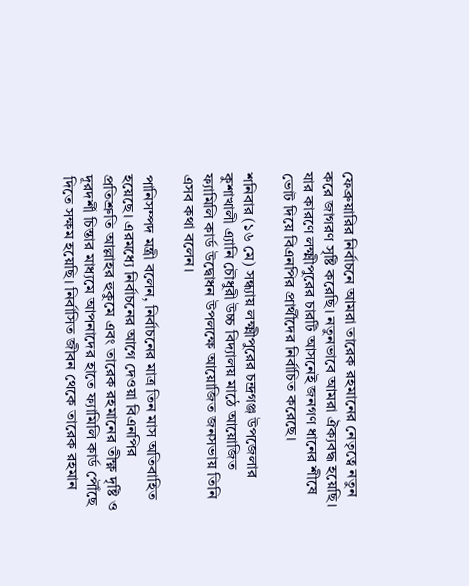ফেব্রুয়ারির নির্বাচনে আমরা তারেক রহমানের নেতৃত্বে নতুন করে জাগরণ সৃষ্টি করেছি। নতুনভাবে আমরা ঐক্যবদ্ধ হয়েছি। যার কারণে লক্ষ্মীপুরের চারটি আসনেই জনগণ ধানের শীষে ভোট দিয়ে বিএনপির প্রার্থীদের নির্বাচিত করেছে।

শনিবার (১৬ মে) সন্ধ্যায় লক্ষ্মীপুরের চন্দ্রগঞ্জ উপজেলার কুশাখালী এ্যানি চৌধুরী উচ্চ বিদ্যালয় মাঠে আয়োজিত ফ্যামিলি কার্ড উদ্বোধন উপলক্ষে আয়োজিত জনসভায় তিনি এসব কথা বলেন।

পানিসম্পদ মন্ত্রী বলেন, নির্বাচনের মাত্র তিন মাস অতিবাহিত হয়েছে। এরমধ্যে নির্বাচনের আগে দেওয়া বিএনপির প্রতিশ্রুতি আল্লাহর হুকুমে এবং তারেক রহমানের তীক্ষ্ণ দৃষ্টি ও দূরদর্শী চিন্তার মাধ্যমে আপনাদের হাতে ফ্যামিলি কার্ড পৌঁছে দিতে সক্ষম হয়েছি। নির্বাসিত জীবন থেকে তারেক রহমান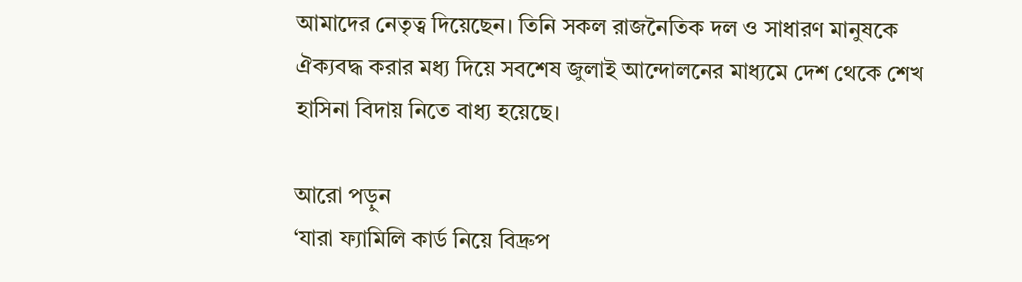আমাদের নেতৃত্ব দিয়েছেন। তিনি সকল রাজনৈতিক দল ও সাধারণ মানুষকে ঐক্যবদ্ধ করার মধ্য দিয়ে সবশেষ জুলাই আন্দোলনের মাধ্যমে দেশ থেকে শেখ হাসিনা বিদায় নিতে বাধ্য হয়েছে।

আরো পড়ুন
‘যারা ফ্যামিলি কার্ড নিয়ে বিদ্রুপ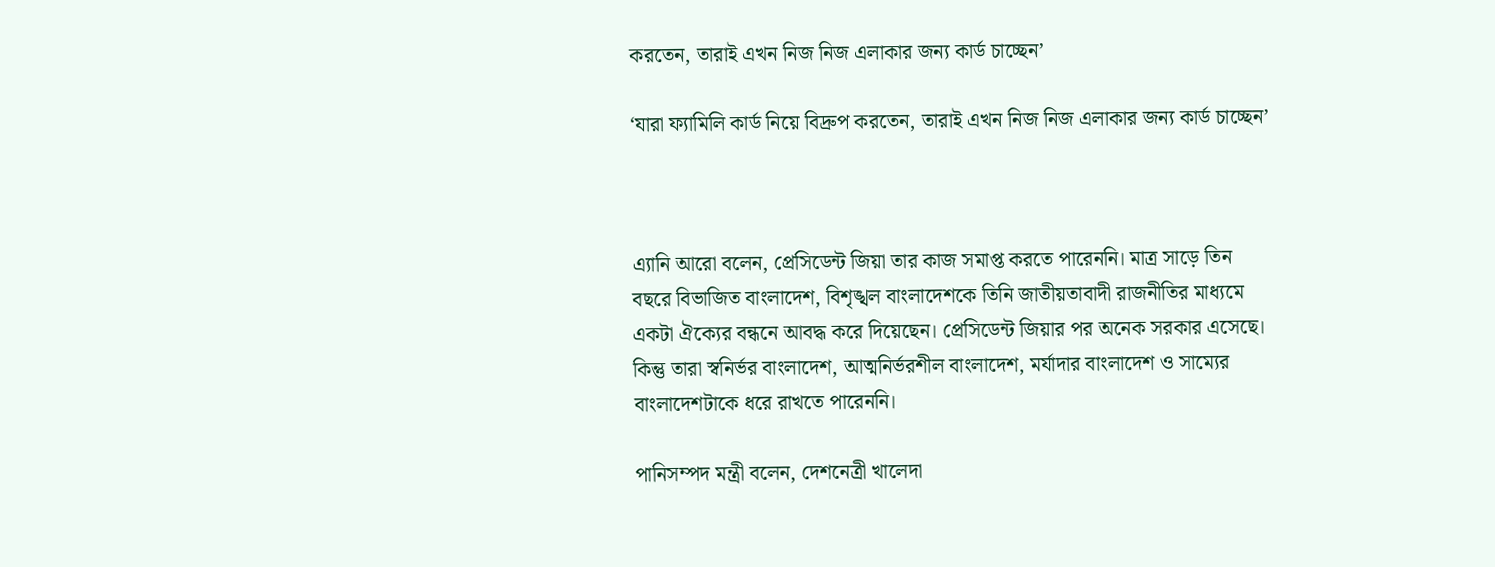করতেন, তারাই এখন নিজ নিজ এলাকার জন্য কার্ড চাচ্ছেন’

‘যারা ফ্যামিলি কার্ড নিয়ে বিদ্রুপ করতেন, তারাই এখন নিজ নিজ এলাকার জন্য কার্ড চাচ্ছেন’



এ্যানি আরো বলেন, প্রেসিডেন্ট জিয়া তার কাজ সমাপ্ত করতে পারেননি। মাত্র সাড়ে তিন বছরে বিভাজিত বাংলাদেশ, বিশৃঙ্খল বাংলাদেশকে তিনি জাতীয়তাবাদী রাজনীতির মাধ্যমে একটা ঐক্যের বন্ধনে আবদ্ধ করে দিয়েছেন। প্রেসিডেন্ট জিয়ার পর অনেক সরকার এসেছে। কিন্তু তারা স্বনির্ভর বাংলাদেশ, আত্মনির্ভরশীল বাংলাদেশ, মর্যাদার বাংলাদেশ ও সাম্যের বাংলাদেশটাকে ধরে রাখতে পারেননি।

পানিসম্পদ মন্ত্রী বলেন, দেশনেত্রী খালেদা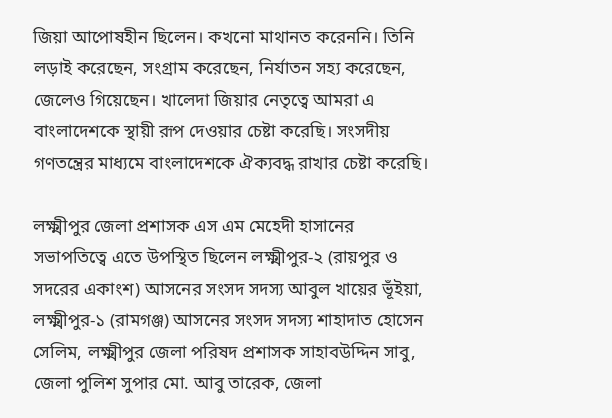জিয়া আপোষহীন ছিলেন। কখনো মাথানত করেননি। তিনি লড়াই করেছেন, সংগ্রাম করেছেন, নির্যাতন সহ্য করেছেন, জেলেও গিয়েছেন। খালেদা জিয়ার নেতৃত্বে আমরা এ বাংলাদেশকে স্থায়ী রূপ দেওয়ার চেষ্টা করেছি। সংসদীয় গণতন্ত্রের মাধ্যমে বাংলাদেশকে ঐক্যবদ্ধ রাখার চেষ্টা করেছি।

লক্ষ্মীপুর জেলা প্রশাসক এস এম মেহেদী হাসানের সভাপতিত্বে এতে উপস্থিত ছিলেন লক্ষ্মীপুর-২ (রায়পুর ও সদরের একাংশ) আসনের সংসদ সদস্য আবুল খায়ের ভূঁইয়া, লক্ষ্মীপুর-১ (রামগঞ্জ) আসনের সংসদ সদস্য শাহাদাত হোসেন সেলিম, লক্ষ্মীপুর জেলা পরিষদ প্রশাসক সাহাবউদ্দিন সাবু, জেলা পুলিশ সুপার মো. আবু তারেক, জেলা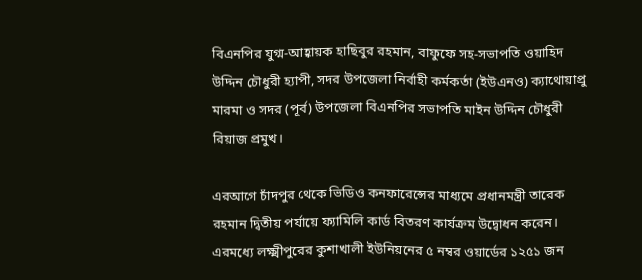বিএনপির যুগ্ম-আহ্বায়ক হাছিবুর রহমান, বাফুফে সহ-সভাপতি ওয়াহিদ উদ্দিন চৌধুরী হ্যাপী, সদর উপজেলা নির্বাহী কর্মকর্তা (ইউএনও) ক্যাথোয়াপ্রু মারমা ও সদর (পূর্ব) উপজেলা বিএনপির সভাপতি মাইন উদ্দিন চৌধুরী রিয়াজ প্রমুখ।

এরআগে চাঁদপুর থেকে ভিডিও কনফারেন্সের মাধ্যমে প্রধানমন্ত্রী তারেক রহমান দ্বিতীয় পর্যায়ে ফ্যামিলি কার্ড বিতরণ কার্যক্রম উদ্বোধন করেন। এরমধ্যে লক্ষ্মীপুরের কুশাখালী ইউনিয়নের ৫ নম্বর ওয়ার্ডের ১২৫১ জন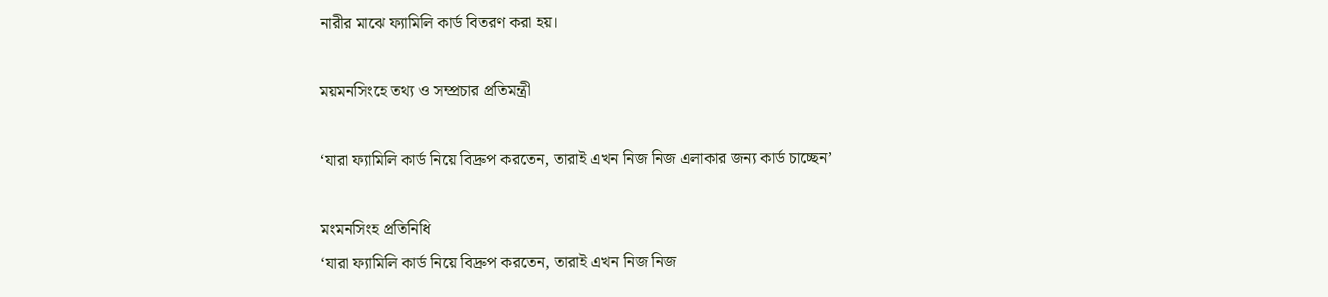নারীর মাঝে ফ্যামিলি কার্ড বিতরণ করা হয়।

ময়মনসিংহে তথ্য ও সম্প্রচার প্রতিমন্ত্রী

‘যারা ফ্যামিলি কার্ড নিয়ে বিদ্রুপ করতেন, তারাই এখন নিজ নিজ এলাকার জন্য কার্ড চাচ্ছেন’

মংমনসিংহ প্রতিনিধি
‘যারা ফ্যামিলি কার্ড নিয়ে বিদ্রুপ করতেন, তারাই এখন নিজ নিজ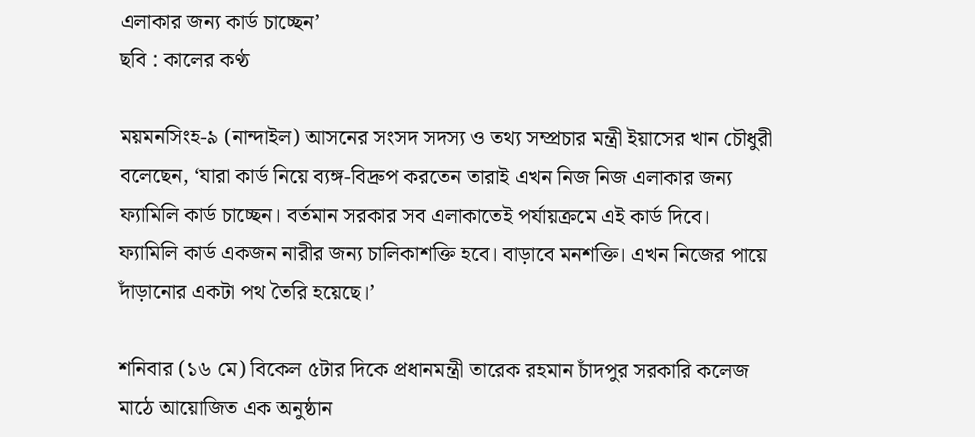এলাকার জন্য কার্ড চাচ্ছেন’
ছবি : কালের কণ্ঠ

ময়মনসিংহ-৯ (নান্দাইল) আসনের সংসদ সদস্য ও তথ্য সম্প্রচার মন্ত্রী ইয়াসের খান চৌধুরী বলেছেন, ‘যারা কার্ড নিয়ে ব্যঙ্গ-বিদ্রুপ করতেন তারাই এখন নিজ নিজ এলাকার জন্য ফ্যামিলি কার্ড চাচ্ছেন। বর্তমান সরকার সব এলাকাতেই পর্যায়ক্রমে এই কার্ড দিবে। ফ্যামিলি কার্ড একজন নারীর জন্য চালিকাশক্তি হবে। বাড়াবে মনশক্তি। এখন নিজের পায়ে দাঁড়ানোর একটা পথ তৈরি হয়েছে।’

শনিবার (১৬ মে) বিকেল ৫টার দিকে প্রধানমন্ত্রী তারেক রহমান চাঁদপুর সরকারি কলেজ মাঠে আয়োজিত এক অনুষ্ঠান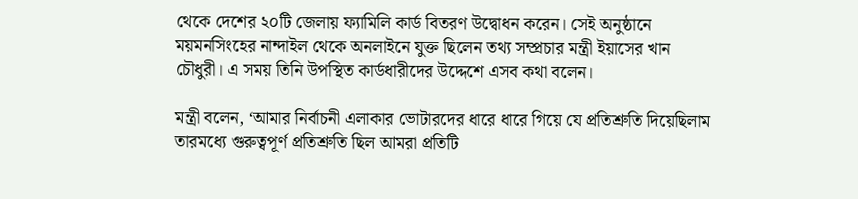থেকে দেশের ২০টি জেলায় ফ্যামিলি কার্ড বিতরণ উদ্বোধন করেন। সেই অনুষ্ঠানে ময়মনসিংহের নান্দাইল থেকে অনলাইনে যুক্ত ছিলেন তথ্য সম্প্রচার মন্ত্রী ইয়াসের খান চৌধুরী। এ সময় তিনি উপস্থিত কার্ডধারীদের উদ্দেশে এসব কথা বলেন।

মন্ত্রী বলেন, ‘আমার নির্বাচনী এলাকার ভোটারদের ধারে ধারে গিয়ে যে প্রতিশ্রুতি দিয়েছিলাম তারমধ্যে গুরুত্বপূর্ণ প্রতিশ্রুতি ছিল আমরা প্রতিটি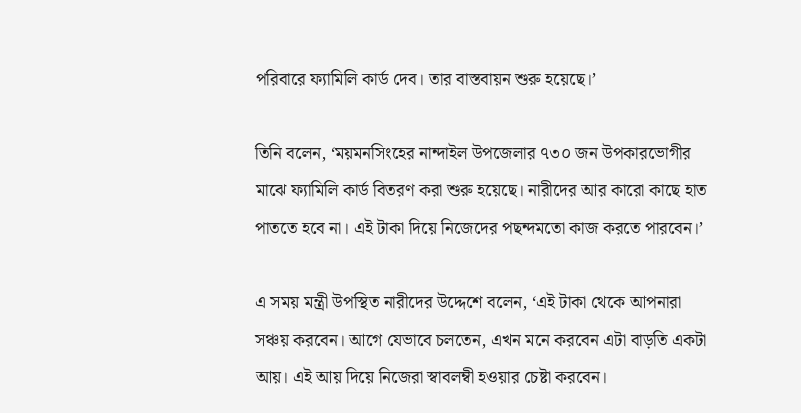পরিবারে ফ্যামিলি কার্ড দেব। তার বাস্তবায়ন শুরু হয়েছে।’

তিনি বলেন, ‘ময়মনসিংহের নান্দাইল উপজেলার ৭৩০ জন উপকারভোগীর মাঝে ফ্যামিলি কার্ড বিতরণ করা শুরু হয়েছে। নারীদের আর কারো কাছে হাত পাততে হবে না। এই টাকা দিয়ে নিজেদের পছন্দমতো কাজ করতে পারবেন।’

এ সময় মন্ত্রী উপস্থিত নারীদের উদ্দেশে বলেন, ‘এই টাকা থেকে আপনারা সঞ্চয় করবেন। আগে যেভাবে চলতেন, এখন মনে করবেন এটা বাড়তি একটা আয়। এই আয় দিয়ে নিজেরা স্বাবলম্বী হওয়ার চেষ্টা করবেন।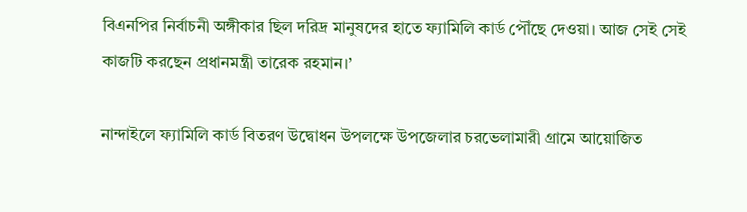বিএনপির নির্বাচনী অঙ্গীকার ছিল দরিদ্র মানুষদের হাতে ফ্যামিলি কার্ড পৌঁছে দেওয়া। আজ সেই সেই কাজটি করছেন প্রধানমন্ত্রী তারেক রহমান।’

নান্দাইলে ফ্যামিলি কার্ড বিতরণ উদ্বোধন উপলক্ষে উপজেলার চরভেলামারী গ্রামে আয়োজিত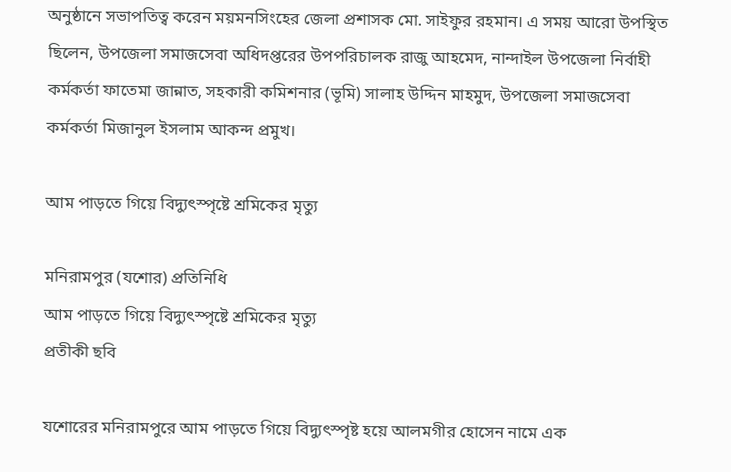অনুষ্ঠানে সভাপতিত্ব করেন ময়মনসিংহের জেলা প্রশাসক মো. সাইফুর রহমান। এ সময় আরো উপস্থিত ছিলেন, উপজেলা সমাজসেবা অধিদপ্তরের উপপরিচালক রাজু আহমেদ, নান্দাইল উপজেলা নির্বাহী কর্মকর্তা ফাতেমা জান্নাত, সহকারী কমিশনার (ভূমি) সালাহ উদ্দিন মাহমুদ, উপজেলা সমাজসেবা কর্মকর্তা মিজানুল ইসলাম আকন্দ প্রমুখ।

আম পাড়তে গিয়ে বিদ্যুৎস্পৃষ্টে শ্রমিকের মৃত্যু

মনিরামপুর (যশোর) প্রতিনিধি
আম পাড়তে গিয়ে বিদ্যুৎস্পৃষ্টে শ্রমিকের মৃত্যু
প্রতীকী ছবি

যশোরের মনিরামপুরে আম পাড়তে গিয়ে বিদ্যুৎস্পৃষ্ট হয়ে আলমগীর হোসেন নামে এক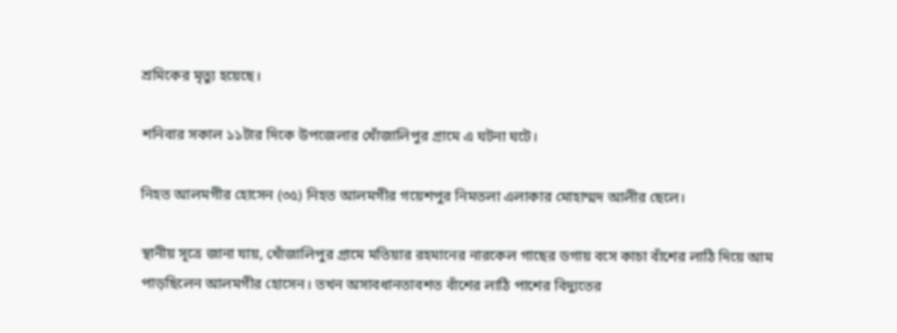শ্রমিকের মৃত্যু হয়েছে।

শনিবার সকাল ১১টার দিকে উপজেলার খোঁজালিপুর গ্রামে এ ঘটনা ঘটে।

নিহত আলমগীর হোসেন (৩৫) নিহত আলমগীর গয়েশপুর নিমতলা এলাকার মোহাম্মদ আলীর ছেলে।

স্থানীয় সূত্রে জানা যায়, খোঁজালিপুর গ্রামে মতিয়ার রহমানের নারকেল গাছের ডগায় বসে কাচা বাঁশের লাঠি দিয়ে আম পাড়ছিলেন আলমগীর হোসেন। তখন অসাবধানতাবশত বাঁশের লাঠি পাশের বিদ্যুতের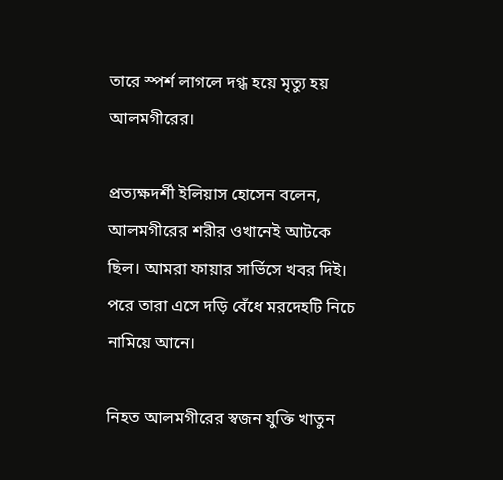তারে স্পর্শ লাগলে দগ্ধ হয়ে মৃত্যু হয় আলমগীরের।

প্রত্যক্ষদর্শী ইলিয়াস হোসেন বলেন, আলমগীরের শরীর ওখানেই আটকে ছিল। আমরা ফায়ার সার্ভিসে খবর দিই। পরে তারা এসে দড়ি বেঁধে মরদেহটি নিচে নামিয়ে আনে।

নিহত আলমগীরের স্বজন যুক্তি খাতুন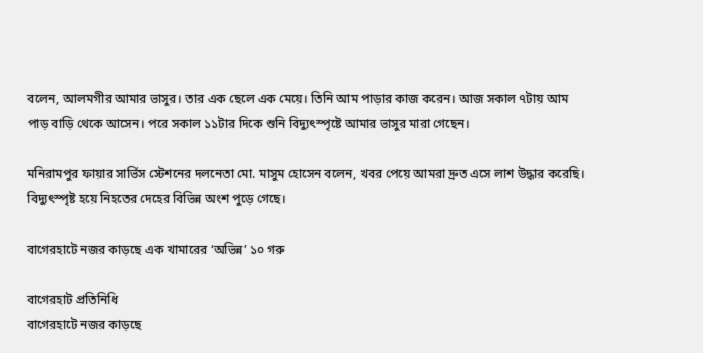বলেন, আলমগীর আমার ভাসুর। তার এক ছেলে এক মেয়ে। তিনি আম পাড়ার কাজ করেন। আজ সকাল ৭টায় আম পাড় বাড়ি থেকে আসেন। পরে সকাল ১১টার দিকে শুনি বিদ্যুৎস্পৃষ্টে আমার ভাসুর মারা গেছেন।

মনিরামপুর ফায়ার সার্ভিস স্টেশনের দলনেতা মো. মাসুম হোসেন বলেন, খবর পেয়ে আমরা দ্রুত এসে লাশ উদ্ধার করেছি। বিদ্যুৎস্পৃষ্ট হয়ে নিহতের দেহের বিভিন্ন অংশ পুড়ে গেছে।

বাগেরহাটে নজর কাড়ছে এক খামারের ‘অভিন্ন’ ১০ গরু

বাগেরহাট প্রতিনিধি
বাগেরহাটে নজর কাড়ছে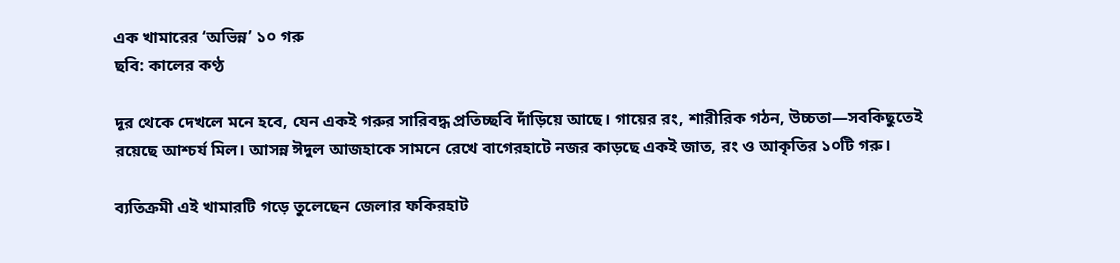এক খামারের ‘অভিন্ন’ ১০ গরু
ছবি: কালের কণ্ঠ

দূর থেকে দেখলে মনে হবে, যেন একই গরুর সারিবদ্ধ প্রতিচ্ছবি দাঁড়িয়ে আছে। গায়ের রং, শারীরিক গঠন, উচ্চতা—সবকিছুতেই রয়েছে আশ্চর্য মিল। আসন্ন ঈদুল আজহাকে সামনে রেখে বাগেরহাটে নজর কাড়ছে একই জাত, রং ও আকৃতির ১০টি গরু।

ব্যতিক্রমী এই খামারটি গড়ে তুলেছেন জেলার ফকিরহাট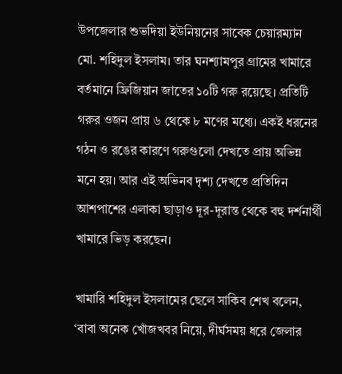উপজেলার শুভদিয়া ইউনিয়নের সাবেক চেয়ারম্যান মো. শহিদুল ইসলাম। তার ঘনশ্যামপুর গ্রামের খামারে বর্তমানে ফ্রিজিয়ান জাতের ১০টি গরু রয়েছে। প্রতিটি গরুর ওজন প্রায় ৬ থেকে ৮ মণের মধ্যে। একই ধরনের গঠন ও রঙের কারণে গরুগুলো দেখতে প্রায় অভিন্ন মনে হয়। আর এই অভিনব দৃশ্য দেখতে প্রতিদিন আশপাশের এলাকা ছাড়াও দূর-দূরান্ত থেকে বহু দর্শনার্থী খামারে ভিড় করছেন।

খামারি শহিদুল ইসলামের ছেলে সাকিব শেখ বলেন, ‘বাবা অনেক খোঁজখবর নিয়ে, দীর্ঘসময় ধরে জেলার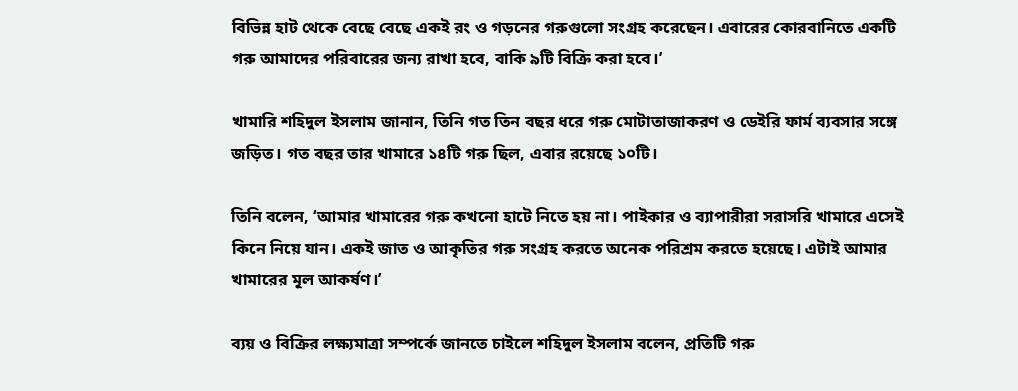বিভিন্ন হাট থেকে বেছে বেছে একই রং ও গড়নের গরুগুলো সংগ্রহ করেছেন। এবারের কোরবানিতে একটি গরু আমাদের পরিবারের জন্য রাখা হবে, বাকি ৯টি বিক্রি করা হবে।’

খামারি শহিদুল ইসলাম জানান, তিনি গত তিন বছর ধরে গরু মোটাতাজাকরণ ও ডেইরি ফার্ম ব্যবসার সঙ্গে জড়িত। গত বছর তার খামারে ১৪টি গরু ছিল, এবার রয়েছে ১০টি।

তিনি বলেন, ‘আমার খামারের গরু কখনো হাটে নিতে হয় না। পাইকার ও ব্যাপারীরা সরাসরি খামারে এসেই কিনে নিয়ে যান। একই জাত ও আকৃতির গরু সংগ্রহ করতে অনেক পরিশ্রম করতে হয়েছে। এটাই আমার খামারের মূল আকর্ষণ।’

ব্যয় ও বিক্রির লক্ষ্যমাত্রা সম্পর্কে জানতে চাইলে শহিদুল ইসলাম বলেন, প্রতিটি গরু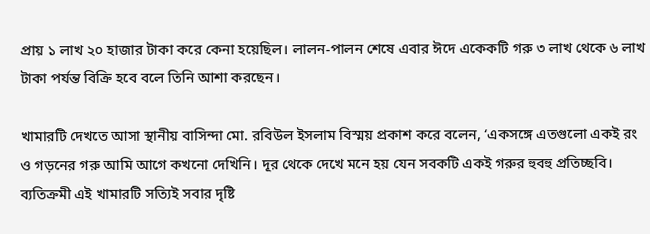প্রায় ১ লাখ ২০ হাজার টাকা করে কেনা হয়েছিল। লালন-পালন শেষে এবার ঈদে একেকটি গরু ৩ লাখ থেকে ৬ লাখ টাকা পর্যন্ত বিক্রি হবে বলে তিনি আশা করছেন।

খামারটি দেখতে আসা স্থানীয় বাসিন্দা মো. রবিউল ইসলাম বিস্ময় প্রকাশ করে বলেন, ‘একসঙ্গে এতগুলো একই রং ও গড়নের গরু আমি আগে কখনো দেখিনি। দূর থেকে দেখে মনে হয় যেন সবকটি একই গরুর হুবহু প্রতিচ্ছবি। ব্যতিক্রমী এই খামারটি সত্যিই সবার দৃষ্টি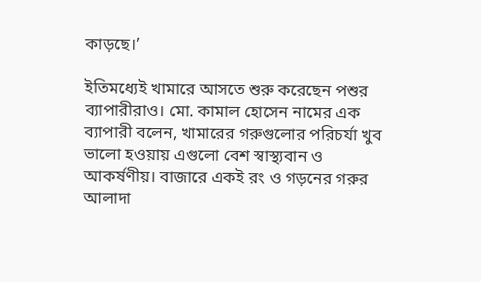কাড়ছে।’

ইতিমধ্যেই খামারে আসতে শুরু করেছেন পশুর ব্যাপারীরাও। মো. কামাল হোসেন নামের এক ব্যাপারী বলেন, খামারের গরুগুলোর পরিচর্যা খুব ভালো হওয়ায় এগুলো বেশ স্বাস্থ্যবান ও আকর্ষণীয়। বাজারে একই রং ও গড়নের গরুর আলাদা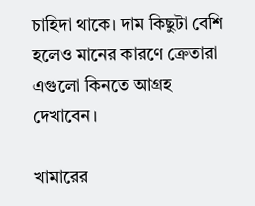চাহিদা থাকে। দাম কিছুটা বেশি হলেও মানের কারণে ক্রেতারা এগুলো কিনতে আগ্রহ দেখাবেন।

খামারের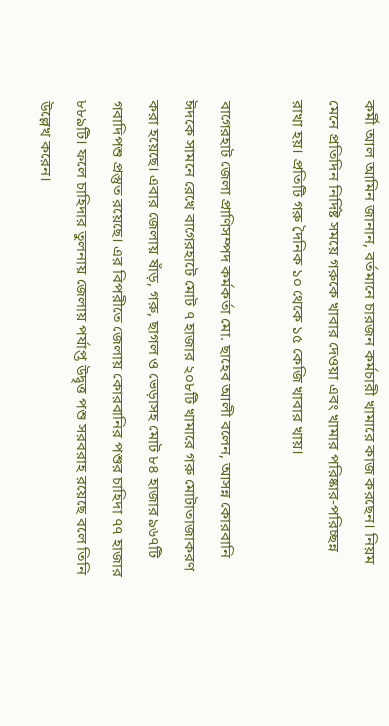কর্মী আল আমিন জানান, বর্তমানে চারজন কর্মচারী খামারে কাজ করছেন। নিয়ম মেনে প্রতিদিন নির্দিষ্ট সময়ে গরুকে খাবার দেওয়া এবং খামার পরিষ্কার-পরিচ্ছন্ন রাখা হয়। প্রতিটি গরু দৈনিক ১০ থেকে ১৫ কেজি খাবার খায়।

বাগেরহাট জেলা প্রাণিসম্পদ কর্মকর্তা মো. ছাহেব আলী বলেন, আসন্ন কোরবানি ঈদকে সামনে রেখে বাগেরহাটে মোট ৭ হাজার ২০৮টি খামারে গরু মোটাতাজাকরণ করা হয়েছে। এবার জেলায় ষাঁড়, গরু, ছাগল ও ভেড়াসহ মোট ৮৪ হাজার ৯৬৭টি গবাদিপশু প্রস্তুত রয়েছে। এর বিপরীতে জেলায় কোরবানির পশুর চাহিদা ৭৭ হাজার ৮৮৯টি। ফলে চাহিদার তুলনায় জেলায় পর্যাপ্ত উদ্বৃত্ত পশু সরবরাহ রয়েছে বলে তিনি উল্লেখ করেন।